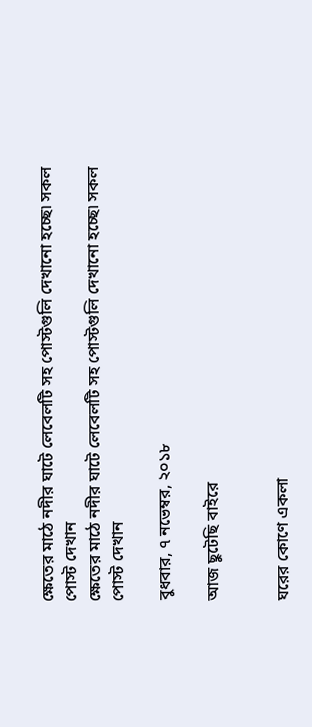ক্ষেতের মাঠে নদীর ঘাটে লেবেলটি সহ পোস্টগুলি দেখানো হচ্ছে৷ সকল পোস্ট দেখান
ক্ষেতের মাঠে নদীর ঘাটে লেবেলটি সহ পোস্টগুলি দেখানো হচ্ছে৷ সকল পোস্ট দেখান

বুধবার, ৭ নভেম্বর, ২০১৮

আজ ছুটেছি বাইরে


ঘরের কোণে একলা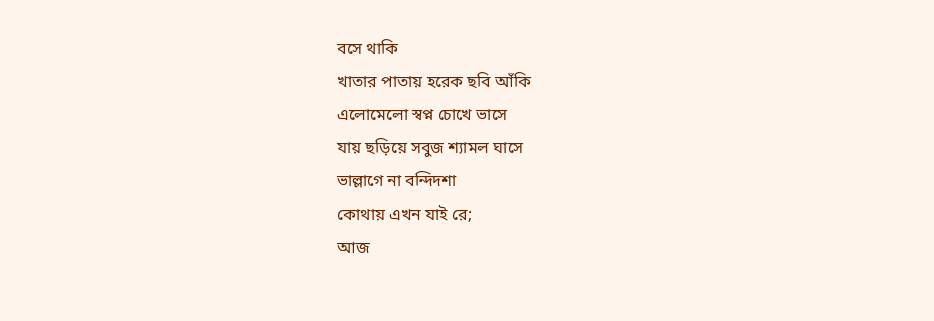বসে থাকি
খাতার পাতায় হরেক ছবি আঁকি
এলোমেলো স্বপ্ন চোখে ভাসে
যায় ছড়িয়ে সবুজ শ্যামল ঘাসে
ভাল্লাগে না বন্দিদশা
কোথায় এখন যাই রে;
আজ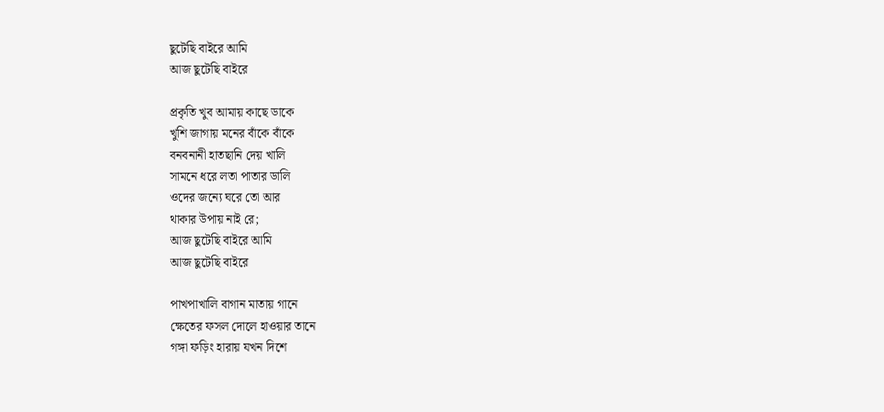ছুটেছি বাইরে আমি
আজ ছুটেছি বাইরে

প্রকৃতি খুব আমায় কাছে ডাকে
খুশি জাগায় মনের বাঁকে বাঁকে
বনবনানী হাতছানি দেয় খালি
সামনে ধরে লতা পাতার ডালি
ওদের জন্যে ঘরে তো আর
থাকার উপায় নাই রে;
আজ ছুটেছি বাইরে আমি
আজ ছুটেছি বাইরে

পাখপাখালি বাগান মাতায় গানে
ক্ষেতের ফসল দোলে হাওয়ার তানে
গঙ্গা ফড়িং হারায় যখন দিশে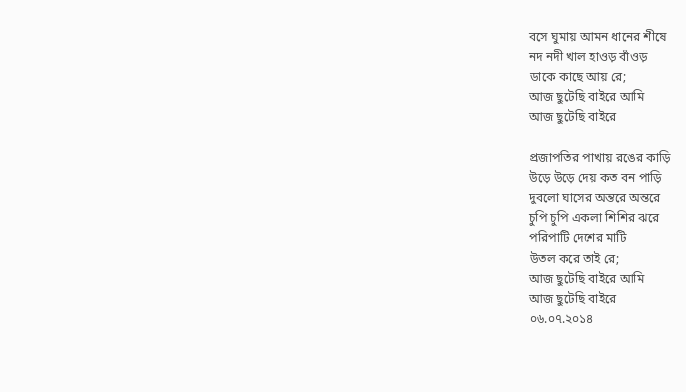বসে ঘুমায় আমন ধানের শীষে
নদ নদী খাল হাওড় বাঁওড়
ডাকে কাছে আয় রে;
আজ ছুটেছি বাইরে আমি
আজ ছুটেছি বাইরে

প্রজাপতির পাখায় রঙের কাড়ি
উড়ে উড়ে দেয় কত বন পাড়ি
দুবলো ঘাসের অন্তরে অন্তরে
চুপি চুপি একলা শিশির ঝরে
পরিপাটি দেশের মাটি
উতল করে তাই রে;
আজ ছুটেছি বাইরে আমি
আজ ছুটেছি বাইরে
০৬.০৭.২০১৪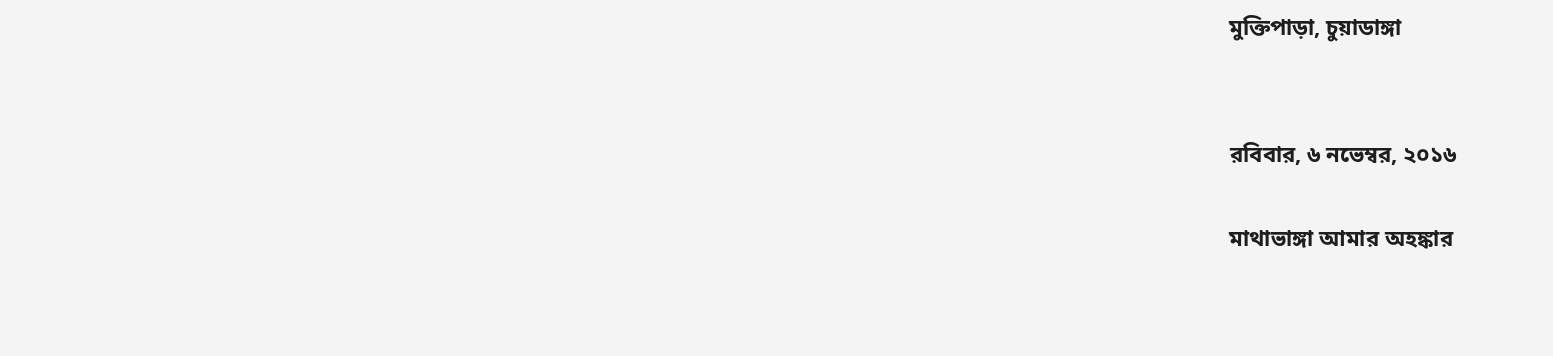মুক্তিপাড়া, চুয়াডাঙ্গা


রবিবার, ৬ নভেম্বর, ২০১৬

মাথাভাঙ্গা আমার অহঙ্কার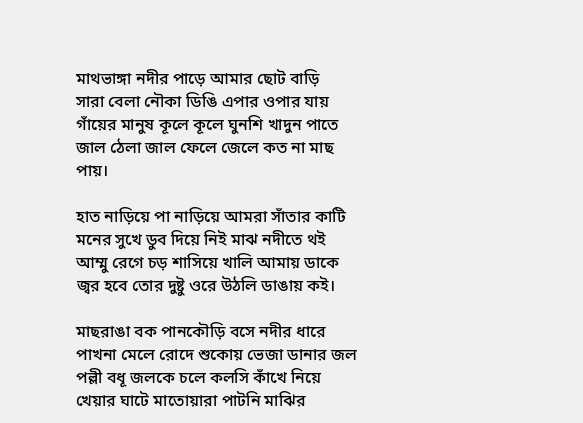মাথভাঙ্গা নদীর পাড়ে আমার ছোট বাড়ি
সারা বেলা নৌকা ডিঙি এপার ওপার যায়
গাঁয়ের মানুষ কূলে কূলে ঘুনশি খাদুন পাতে
জাল ঠেলা জাল ফেলে জেলে কত না মাছ পায়।

হাত নাড়িয়ে পা নাড়িয়ে আমরা সাঁতার কাটি
মনের সুখে ডুব দিয়ে নিই মাঝ নদীতে থই
আম্মু রেগে চড় শাসিয়ে খালি আমায় ডাকে
জ্বর হবে তোর দুষ্টু ওরে উঠলি ডাঙায় কই।

মাছরাঙা বক পানকৌড়ি বসে নদীর ধারে
পাখনা মেলে রোদে শুকোয় ভেজা ডানার জল
পল্লী বধূ জলকে চলে কলসি কাঁখে নিয়ে
খেয়ার ঘাটে মাতোয়ারা পাটনি মাঝির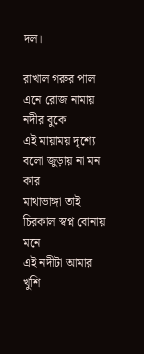দল।

রাখাল গরুর পাল এনে রোজ নামায় নদীর বুকে
এই মায়াময় দৃশ্যে বলো জুড়ায় না মন কার
মাথাভাঙ্গা তাই চিরকাল স্বপ্ন বোনায় মনে
এই নদীটা আমার খুশি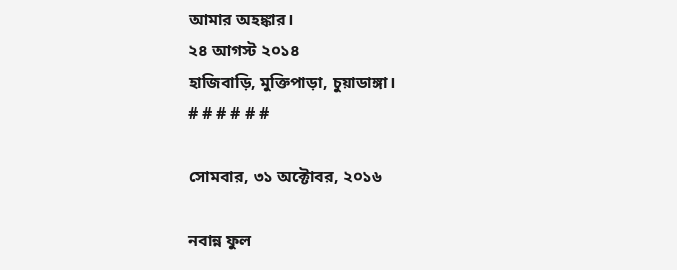আমার অহঙ্কার।
২৪ আগস্ট ২০১৪
হাজিবাড়ি, মুক্তিপাড়া, চুয়াডাঙ্গা।
# # # # # #

সোমবার, ৩১ অক্টোবর, ২০১৬

নবান্ন ফুল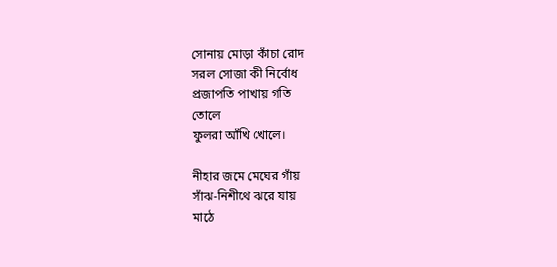সোনায় মোড়া কাঁচা রোদ
সরল সোজা কী নির্বোধ
প্রজাপতি পাখায় গতি
তোলে
ফুলরা আঁখি খোলে।

নীহার জমে মেঘের গাঁয়
সাঁঝ-নিশীথে ঝরে যায়
মাঠে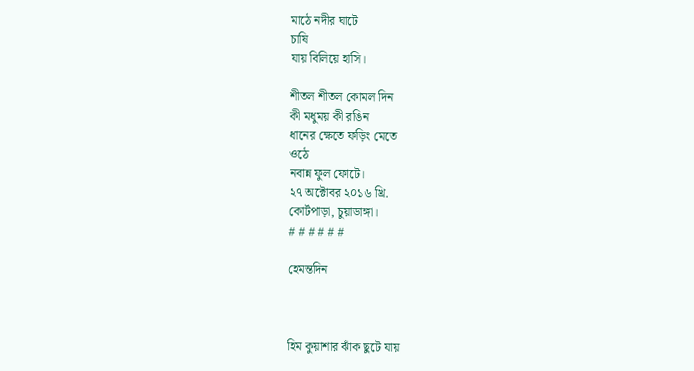মাঠে নদীর ঘাটে
চাষি
যায় বিলিয়ে হাসি।

শীতল শীতল কোমল দিন
কী মধুময় কী রঙিন
ধানের ক্ষেতে ফড়িং মেতে
ওঠে
নবান্ন ফুল ফোটে।
২৭ অক্টোবর ২০১৬ খ্রি.
কোর্টপাড়া, চুয়াডাঙ্গা।
# # # # # #

হেমন্তদিন



হিম কুয়াশার ঝাঁক ছুটে যায়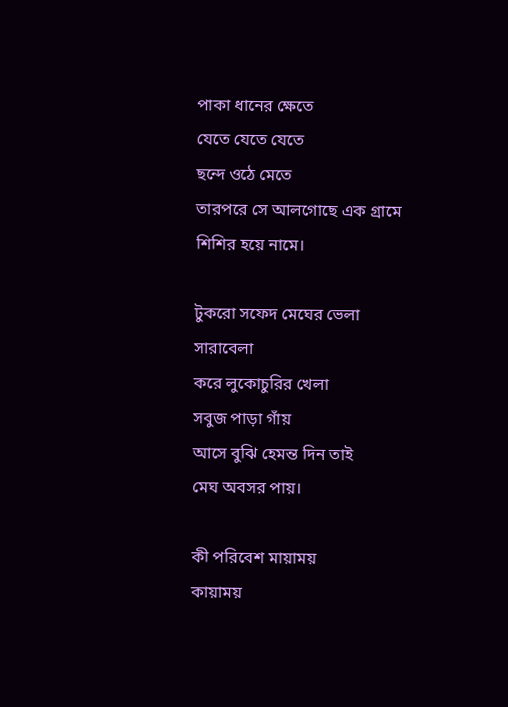পাকা ধানের ক্ষেতে
যেতে যেতে যেতে
ছন্দে ওঠে মেতে
তারপরে সে আলগোছে এক গ্রামে
শিশির হয়ে নামে।

টুকরো সফেদ মেঘের ভেলা
সারাবেলা
করে লুকোচুরির খেলা
সবুজ পাড়া গাঁয়
আসে বুঝি হেমন্ত দিন তাই
মেঘ অবসর পায়।

কী পরিবেশ মায়াময়
কায়াময়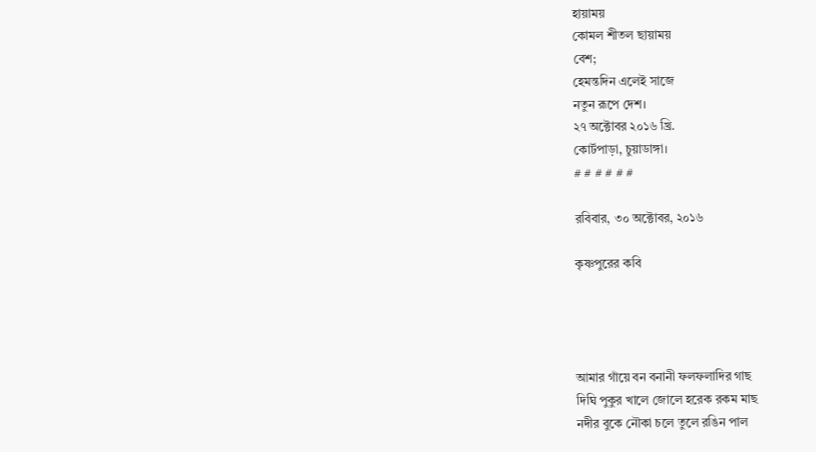হায়াময়
কোমল শীতল ছায়াময়
বেশ;
হেমন্তদিন এলেই সাজে
নতুন রূপে দেশ।
২৭ অক্টোবর ২০১৬ খ্রি.
কোর্টপাড়া, চুয়াডাঙ্গা।
# # # # # #

রবিবার, ৩০ অক্টোবর, ২০১৬

কৃষ্ণপুরের কবি




আমার গাঁয়ে বন বনানী ফলফলাদির গাছ
দিঘি পুকুর খালে জোলে হরেক রকম মাছ
নদীর বুকে নৌকা চলে তুলে রঙিন পাল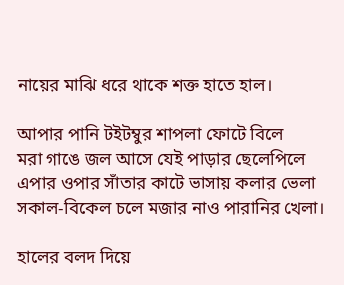নায়ের মাঝি ধরে থাকে শক্ত হাতে হাল।

আপার পানি টইটম্বুর শাপলা ফোটে বিলে
মরা গাঙে জল আসে যেই পাড়ার ছেলেপিলে
এপার ওপার সাঁতার কাটে ভাসায় কলার ভেলা
সকাল-বিকেল চলে মজার নাও পারানির খেলা।

হালের বলদ দিয়ে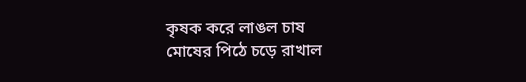কৃষক করে লাঙল চাষ
মোষের পিঠে চড়ে রাখাল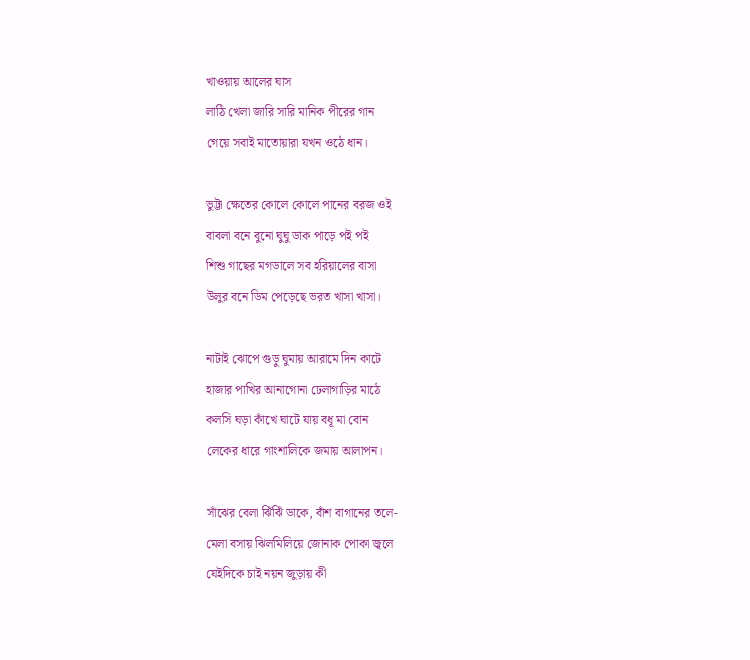খাওয়ায় আলের ঘাস
লাঠি খেলা জারি সারি মানিক পীরের গান
গেয়ে সবাই মাতোয়ারা যখন ওঠে ধান।

ভুট্টা ক্ষেতের কোলে কোলে পানের বরজ ওই
বাবলা বনে বুনো ঘুঘু ডাক পাড়ে পই পই
শিশু গাছের মগডালে সব হরিয়ালের বাসা
উলুর বনে ডিম পেড়েছে ভরত খাসা খাসা।

নাটাই ঝোপে গুড়ু ঘুমায় আরামে দিন কাটে
হাজার পাখির আনাগোনা ঢেলাগাড়ির মাঠে
কলসি ঘড়া কাঁখে ঘাটে যায় বধূ মা বোন
লেকের ধারে গাংশালিকে জমায় আলাপন।

সাঁঝের বেলা ঝিঁঝিঁ ডাকে, বাঁশ বাগানের তলে-
মেলা বসায় ঝিলমিলিয়ে জোনাক পোকা জ্বলে
যেইদিকে চাই নয়ন জুড়ায় কী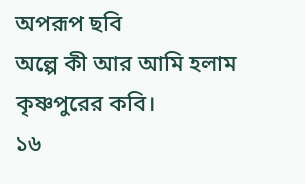অপরূপ ছবি
অল্পে কী আর আমি হলাম কৃষ্ণপুরের কবি।
১৬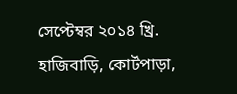সেপ্টেম্বর ২০১৪ খ্রি.
হাজিবাড়ি, কোর্টপাড়া,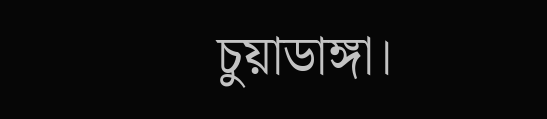চুয়াডাঙ্গা।